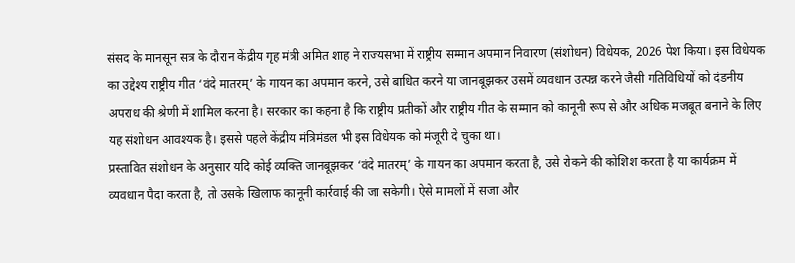संसद के मानसून सत्र के दौरान केंद्रीय गृह मंत्री अमित शाह ने राज्यसभा में राष्ट्रीय सम्मान अपमान निवारण (संशोधन) विधेयक, 2026 पेश किया। इस विधेयक का उद्देश्य राष्ट्रीय गीत ‘वंदे मातरम्’ के गायन का अपमान करने, उसे बाधित करने या जानबूझकर उसमें व्यवधान उत्पन्न करने जैसी गतिविधियों को दंडनीय अपराध की श्रेणी में शामिल करना है। सरकार का कहना है कि राष्ट्रीय प्रतीकों और राष्ट्रीय गीत के सम्मान को कानूनी रूप से और अधिक मजबूत बनाने के लिए यह संशोधन आवश्यक है। इससे पहले केंद्रीय मंत्रिमंडल भी इस विधेयक को मंजूरी दे चुका था।
प्रस्तावित संशोधन के अनुसार यदि कोई व्यक्ति जानबूझकर ‘वंदे मातरम्’ के गायन का अपमान करता है, उसे रोकने की कोशिश करता है या कार्यक्रम में व्यवधान पैदा करता है, तो उसके खिलाफ कानूनी कार्रवाई की जा सकेगी। ऐसे मामलों में सजा और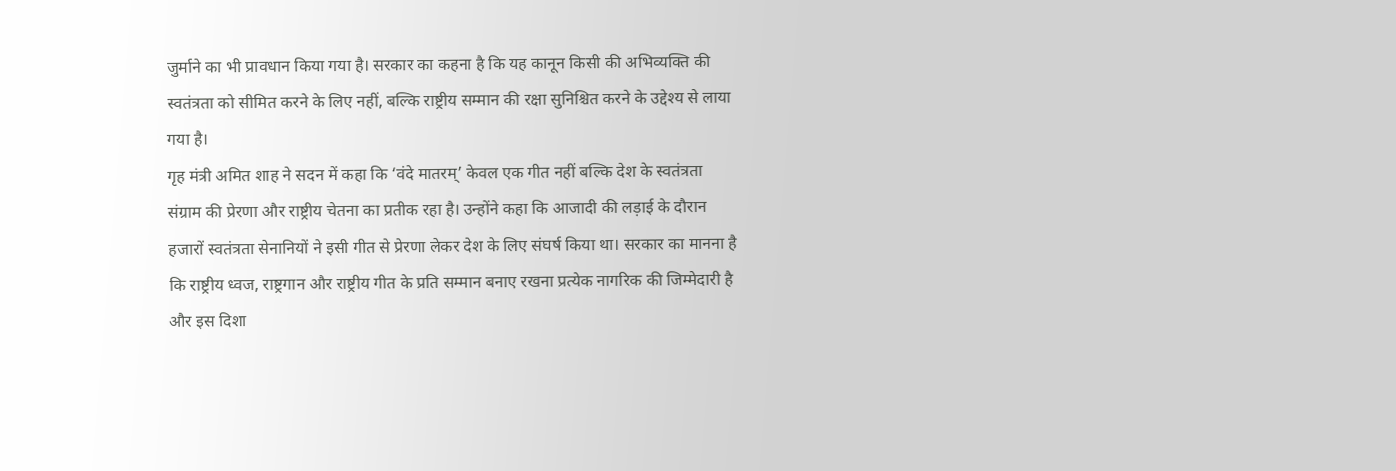जुर्माने का भी प्रावधान किया गया है। सरकार का कहना है कि यह कानून किसी की अभिव्यक्ति की स्वतंत्रता को सीमित करने के लिए नहीं, बल्कि राष्ट्रीय सम्मान की रक्षा सुनिश्चित करने के उद्देश्य से लाया गया है।
गृह मंत्री अमित शाह ने सदन में कहा कि ‘वंदे मातरम्’ केवल एक गीत नहीं बल्कि देश के स्वतंत्रता संग्राम की प्रेरणा और राष्ट्रीय चेतना का प्रतीक रहा है। उन्होंने कहा कि आजादी की लड़ाई के दौरान हजारों स्वतंत्रता सेनानियों ने इसी गीत से प्रेरणा लेकर देश के लिए संघर्ष किया था। सरकार का मानना है कि राष्ट्रीय ध्वज, राष्ट्रगान और राष्ट्रीय गीत के प्रति सम्मान बनाए रखना प्रत्येक नागरिक की जिम्मेदारी है और इस दिशा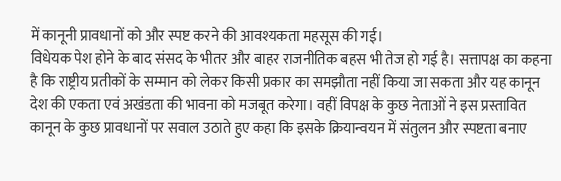में कानूनी प्रावधानों को और स्पष्ट करने की आवश्यकता महसूस की गई।
विधेयक पेश होने के बाद संसद के भीतर और बाहर राजनीतिक बहस भी तेज हो गई है। सत्तापक्ष का कहना है कि राष्ट्रीय प्रतीकों के सम्मान को लेकर किसी प्रकार का समझौता नहीं किया जा सकता और यह कानून देश की एकता एवं अखंडता की भावना को मजबूत करेगा। वहीं विपक्ष के कुछ नेताओं ने इस प्रस्तावित कानून के कुछ प्रावधानों पर सवाल उठाते हुए कहा कि इसके क्रियान्वयन में संतुलन और स्पष्टता बनाए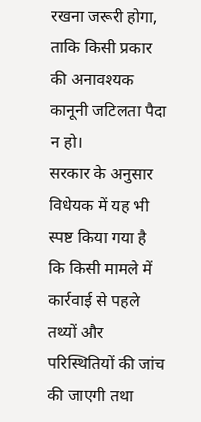रखना जरूरी होगा, ताकि किसी प्रकार की अनावश्यक कानूनी जटिलता पैदा न हो।
सरकार के अनुसार विधेयक में यह भी स्पष्ट किया गया है कि किसी मामले में कार्रवाई से पहले तथ्यों और परिस्थितियों की जांच की जाएगी तथा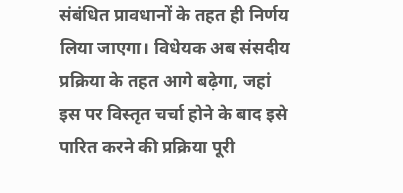संबंधित प्रावधानों के तहत ही निर्णय लिया जाएगा। विधेयक अब संसदीय प्रक्रिया के तहत आगे बढ़ेगा, जहां इस पर विस्तृत चर्चा होने के बाद इसे पारित करने की प्रक्रिया पूरी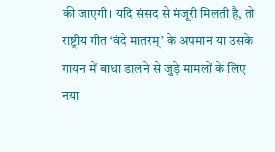की जाएगी। यदि संसद से मंजूरी मिलती है, तो राष्ट्रीय गीत ‘वंदे मातरम्’ के अपमान या उसके गायन में बाधा डालने से जुड़े मामलों के लिए नया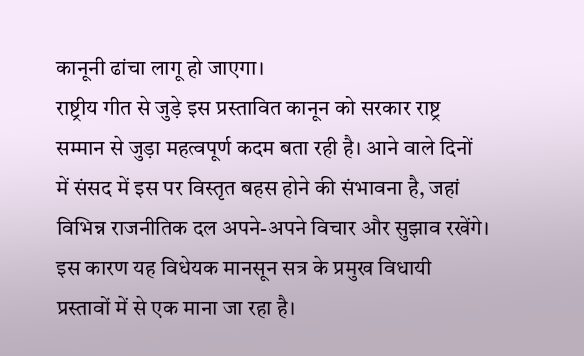कानूनी ढांचा लागू हो जाएगा।
राष्ट्रीय गीत से जुड़े इस प्रस्तावित कानून को सरकार राष्ट्र सम्मान से जुड़ा महत्वपूर्ण कदम बता रही है। आने वाले दिनों में संसद में इस पर विस्तृत बहस होने की संभावना है, जहां विभिन्न राजनीतिक दल अपने-अपने विचार और सुझाव रखेंगे। इस कारण यह विधेयक मानसून सत्र के प्रमुख विधायी प्रस्तावों में से एक माना जा रहा है।